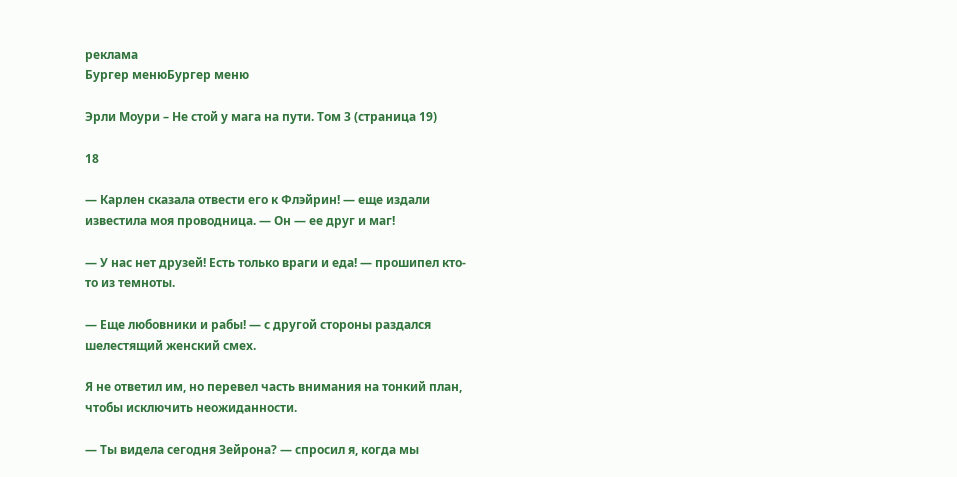реклама
Бургер менюБургер меню

Эрли Моури – Не стой у мага на пути. Том 3 (страница 19)

18

— Карлен сказала отвести его к Флэйрин! — еще издали известила моя проводница. — Он — ее друг и маг!

— У нас нет друзей! Есть только враги и еда! — прошипел кто-то из темноты.

— Еще любовники и рабы! — с другой стороны раздался шелестящий женский смех.

Я не ответил им, но перевел часть внимания на тонкий план, чтобы исключить неожиданности.

— Ты видела сегодня Зейрона? — спросил я, когда мы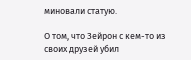миновали статую.

О том, что Зейрон с кем-то из своих друзей убил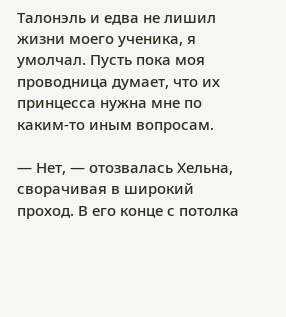Талонэль и едва не лишил жизни моего ученика, я умолчал. Пусть пока моя проводница думает, что их принцесса нужна мне по каким-то иным вопросам.

— Нет, — отозвалась Хельна, сворачивая в широкий проход. В его конце с потолка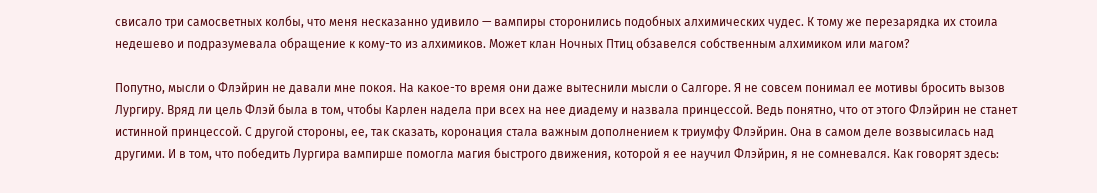свисало три самосветных колбы, что меня несказанно удивило — вампиры сторонились подобных алхимических чудес. К тому же перезарядка их стоила недешево и подразумевала обращение к кому-то из алхимиков. Может клан Ночных Птиц обзавелся собственным алхимиком или магом?

Попутно, мысли о Флэйрин не давали мне покоя. На какое-то время они даже вытеснили мысли о Салгоре. Я не совсем понимал ее мотивы бросить вызов Лургиру. Вряд ли цель Флэй была в том, чтобы Карлен надела при всех на нее диадему и назвала принцессой. Ведь понятно, что от этого Флэйрин не станет истинной принцессой. С другой стороны, ее, так сказать, коронация стала важным дополнением к триумфу Флэйрин. Она в самом деле возвысилась над другими. И в том, что победить Лургира вампирше помогла магия быстрого движения, которой я ее научил Флэйрин, я не сомневался. Как говорят здесь: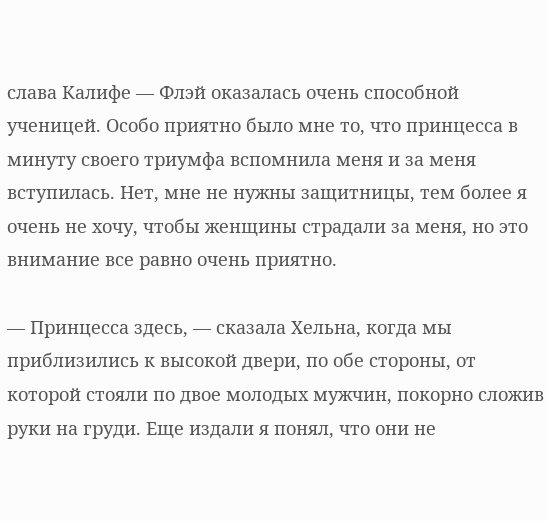слава Калифе — Флэй оказалась очень способной ученицей. Особо приятно было мне то, что принцесса в минуту своего триумфа вспомнила меня и за меня вступилась. Нет, мне не нужны защитницы, тем более я очень не хочу, чтобы женщины страдали за меня, но это внимание все равно очень приятно.

— Принцесса здесь, — сказала Хельна, когда мы приблизились к высокой двери, по обе стороны, от которой стояли по двое молодых мужчин, покорно сложив руки на груди. Еще издали я понял, что они не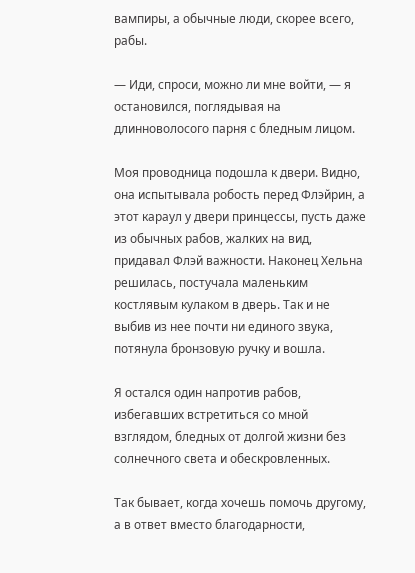вампиры, а обычные люди, скорее всего, рабы.

— Иди, спроси, можно ли мне войти, — я остановился, поглядывая на длинноволосого парня с бледным лицом.

Моя проводница подошла к двери. Видно, она испытывала робость перед Флэйрин, а этот караул у двери принцессы, пусть даже из обычных рабов, жалких на вид, придавал Флэй важности. Наконец Хельна решилась, постучала маленьким костлявым кулаком в дверь. Так и не выбив из нее почти ни единого звука, потянула бронзовую ручку и вошла.

Я остался один напротив рабов, избегавших встретиться со мной взглядом, бледных от долгой жизни без солнечного света и обескровленных.

Так бывает, когда хочешь помочь другому, а в ответ вместо благодарности,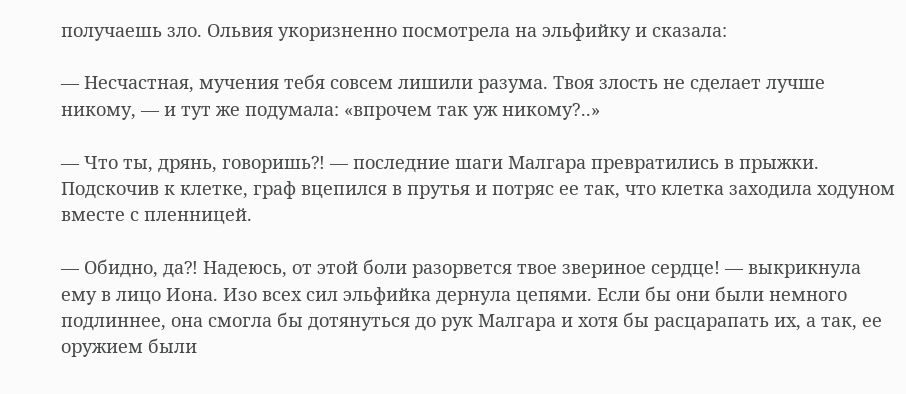получаешь зло. Ольвия укоризненно посмотрела на эльфийку и сказала:

— Несчастная, мучения тебя совсем лишили разума. Твоя злость не сделает лучше никому, — и тут же подумала: «впрочем так уж никому?..»

— Что ты, дрянь, говоришь⁈ — последние шаги Малгара превратились в прыжки. Подскочив к клетке, граф вцепился в прутья и потряс ее так, что клетка заходила ходуном вместе с пленницей.

— Обидно, да⁈ Надеюсь, от этой боли разорвется твое звериное сердце! — выкрикнула ему в лицо Иона. Изо всех сил эльфийка дернула цепями. Если бы они были немного подлиннее, она смогла бы дотянуться до рук Малгара и хотя бы расцарапать их, а так, ее оружием были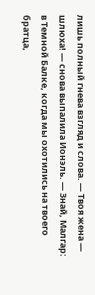лишь полный гнева взгляд и слова. — Твоя жена — шлюха! — снова выпалила Ионэль. — Знай, Малгар: в Темной Балке, когда мы охотились на твоего братца,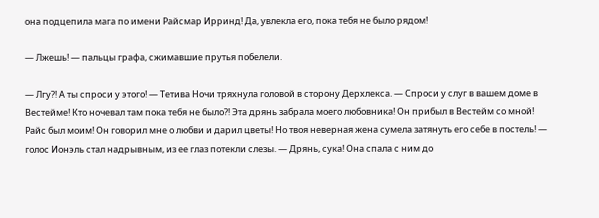она подцепила мага по имени Райсмар Ирринд! Да, увлекла его, пока тебя не было рядом!

— Лжешь! — пальцы графа, сжимавшие прутья побелели.

— Лгу⁈ А ты спроси у этого! — Тетива Ночи тряхнула головой в сторону Дерхлекса. — Спроси у слуг в вашем доме в Вестейме! Кто ночевал там пока тебя не было⁈ Эта дрянь забрала моего любовника! Он прибыл в Вестейм со мной! Райс был моим! Он говорил мне о любви и дарил цветы! Но твоя неверная жена сумела затянуть его себе в постель! — голос Ионэль стал надрывным, из ее глаз потекли слезы. — Дрянь, сука! Она спала с ним до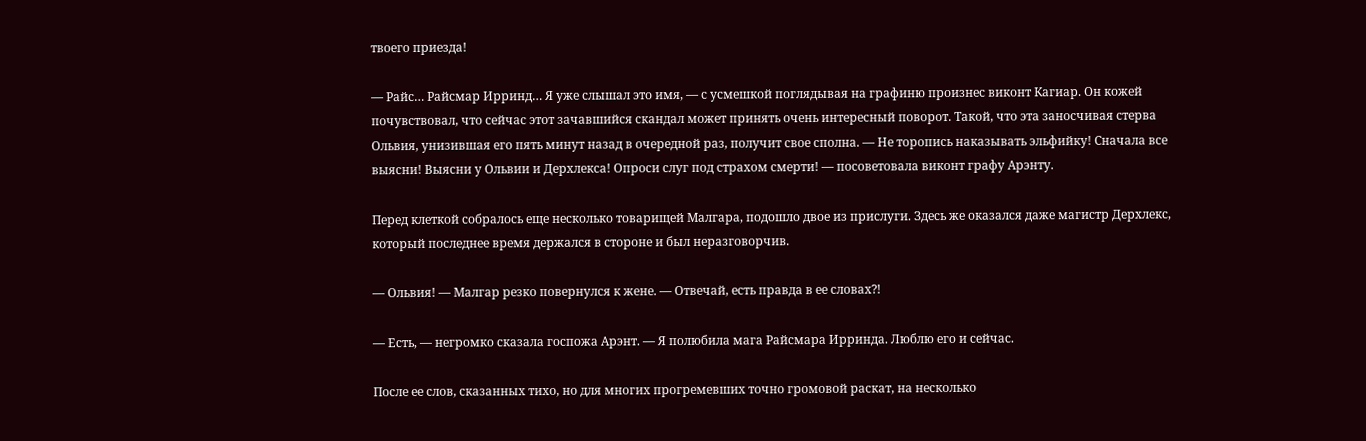твоего приезда!

— Райс… Райсмар Ирринд… Я уже слышал это имя, — с усмешкой поглядывая на графиню произнес виконт Кагиар. Он кожей почувствовал, что сейчас этот зачавшийся скандал может принять очень интересный поворот. Такой, что эта заносчивая стерва Ольвия, унизившая его пять минут назад в очередной раз, получит свое сполна. — Не торопись наказывать эльфийку! Сначала все выясни! Выясни у Ольвии и Дерхлекса! Опроси слуг под страхом смерти! — посоветовала виконт графу Арэнту.

Перед клеткой собралось еще несколько товарищей Малгара, подошло двое из прислуги. Здесь же оказался даже магистр Дерхлекс, который последнее время держался в стороне и был неразговорчив.

— Ольвия! — Малгар резко повернулся к жене. — Отвечай, есть правда в ее словах⁈

— Есть, — негромко сказала госпожа Арэнт. — Я полюбила мага Райсмара Ирринда. Люблю его и сейчас.

После ее слов, сказанных тихо, но для многих прогремевших точно громовой раскат, на несколько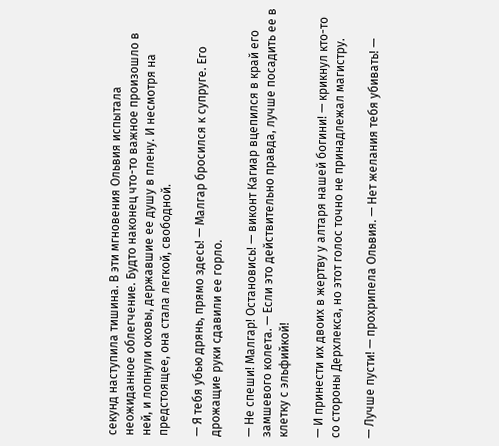секунд наступила тишина. В эти мгновения Ольвия испытала неожиданное облегчение. Будто наконец что-то важное произошло в ней, и лопнули оковы, державшие ее душу в плену. И несмотря на предстоящее, она стала легкой, свободной.

— Я тебя убью дрянь, прямо здесь! — Малгар бросился к супруге. Его дрожащие руки сдавили ее горло.

— Не спеши! Малгар! Остановись! — виконт Кагиар вцепился в край его замшевого колета. — Если это действительно правда, лучше посадить ее в клетку с эльфийкой!

— И принести их двоих в жертву у алтаря нашей богини! — крикнул кто-то со стороны Дерхлекса, но этот голос точно не принадлежал магистру.

— Лучше пусти! — прохрипела Ольвия. — Нет желания тебя убивать! —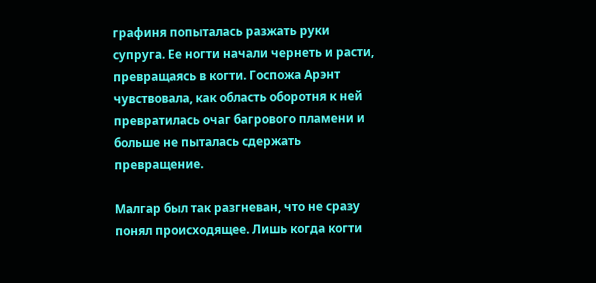графиня попыталась разжать руки супруга. Ее ногти начали чернеть и расти, превращаясь в когти. Госпожа Арэнт чувствовала, как область оборотня к ней превратилась очаг багрового пламени и больше не пыталась сдержать превращение.

Малгар был так разгневан, что не сразу понял происходящее. Лишь когда когти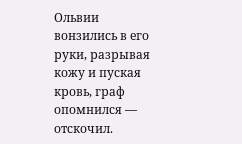Ольвии вонзились в его руки, разрывая кожу и пуская кровь, граф опомнился — отскочил.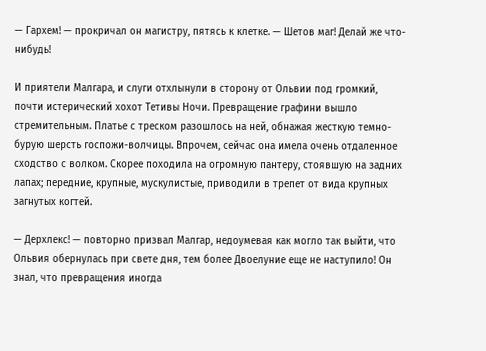— Гархем! — прокричал он магистру, пятясь к клетке. — Шетов маг! Делай же что-нибудь!

И приятели Малгара, и слуги отхлынули в сторону от Ольвии под громкий, почти истерический хохот Тетивы Ночи. Превращение графини вышло стремительным. Платье с треском разошлось на ней, обнажая жесткую темно-бурую шерсть госпожи-волчицы. Впрочем, сейчас она имела очень отдаленное сходство с волком. Скорее походила на огромную пантеру, стоявшую на задних лапах; передние, крупные, мускулистые, приводили в трепет от вида крупных загнутых когтей.

— Дерхлекс! — повторно призвал Малгар, недоумевая как могло так выйти, что Ольвия обернулась при свете дня, тем более Двоелуние еще не наступило! Он знал, что превращения иногда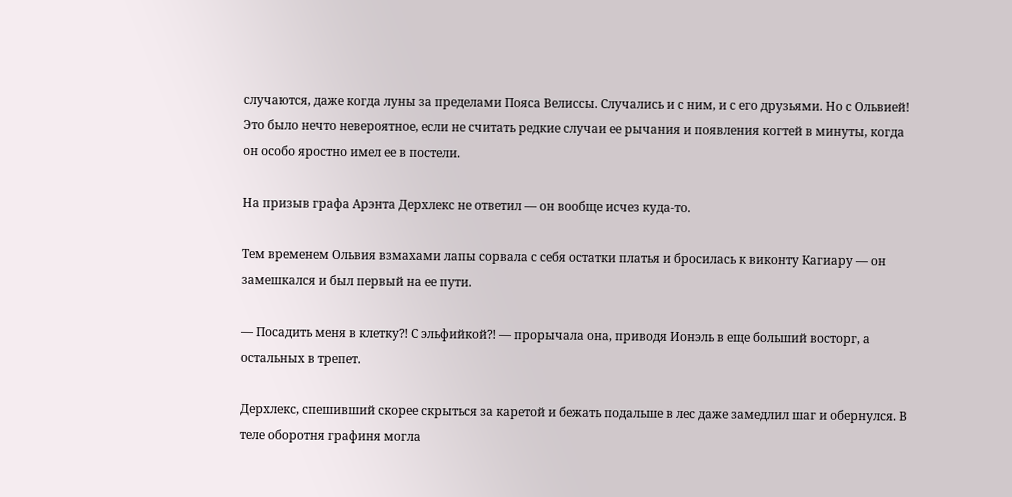случаются, даже когда луны за пределами Пояса Велиссы. Случались и с ним, и с его друзьями. Но с Ольвией! Это было нечто невероятное, если не считать редкие случаи ее рычания и появления когтей в минуты, когда он особо яростно имел ее в постели.

На призыв графа Арэнта Дерхлекс не ответил — он вообще исчез куда-то.

Тем временем Ольвия взмахами лапы сорвала с себя остатки платья и бросилась к виконту Кагиару — он замешкался и был первый на ее пути.

— Посадить меня в клетку⁈ С эльфийкой⁈ — прорычала она, приводя Ионэль в еще больший восторг, а остальных в трепет.

Дерхлекс, спешивший скорее скрыться за каретой и бежать подальше в лес даже замедлил шаг и обернулся. В теле оборотня графиня могла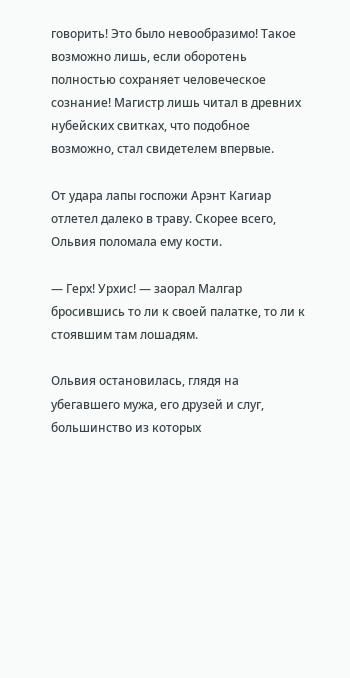говорить! Это было невообразимо! Такое возможно лишь, если оборотень полностью сохраняет человеческое сознание! Магистр лишь читал в древних нубейских свитках, что подобное возможно, стал свидетелем впервые.

От удара лапы госпожи Арэнт Кагиар отлетел далеко в траву. Скорее всего, Ольвия поломала ему кости.

— Герх! Урхис! — заорал Малгар бросившись то ли к своей палатке, то ли к стоявшим там лошадям.

Ольвия остановилась, глядя на убегавшего мужа, его друзей и слуг, большинство из которых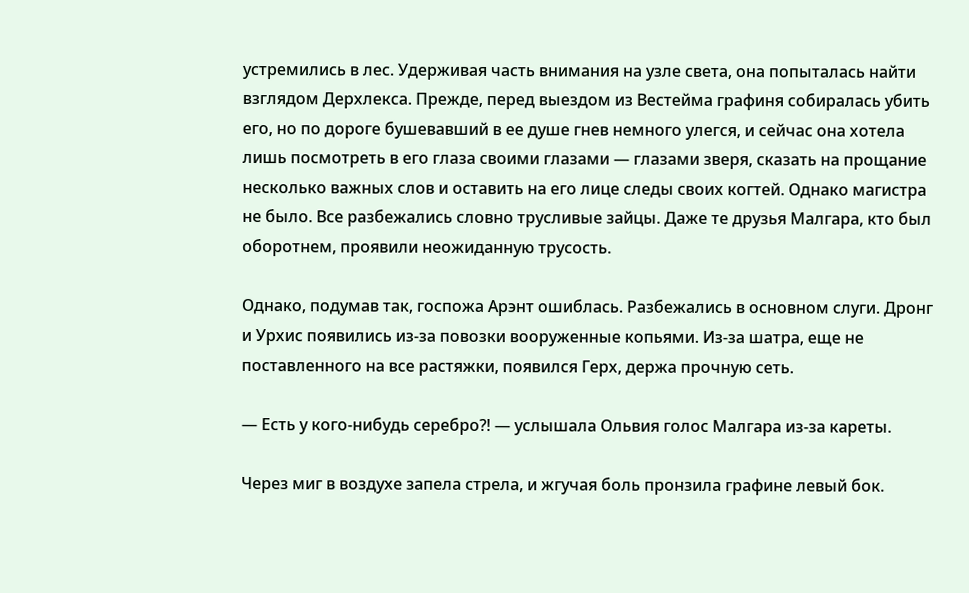устремились в лес. Удерживая часть внимания на узле света, она попыталась найти взглядом Дерхлекса. Прежде, перед выездом из Вестейма графиня собиралась убить его, но по дороге бушевавший в ее душе гнев немного улегся, и сейчас она хотела лишь посмотреть в его глаза своими глазами — глазами зверя, сказать на прощание несколько важных слов и оставить на его лице следы своих когтей. Однако магистра не было. Все разбежались словно трусливые зайцы. Даже те друзья Малгара, кто был оборотнем, проявили неожиданную трусость.

Однако, подумав так, госпожа Арэнт ошиблась. Разбежались в основном слуги. Дронг и Урхис появились из-за повозки вооруженные копьями. Из-за шатра, еще не поставленного на все растяжки, появился Герх, держа прочную сеть.

— Есть у кого-нибудь серебро⁈ — услышала Ольвия голос Малгара из-за кареты.

Через миг в воздухе запела стрела, и жгучая боль пронзила графине левый бок.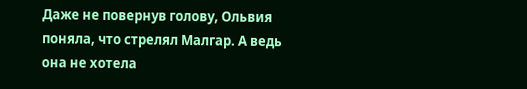Даже не повернув голову, Ольвия поняла, что стрелял Малгар. А ведь она не хотела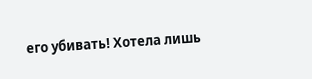его убивать! Хотела лишь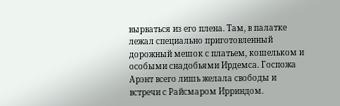вырваться из его плена. Там, в палатке лежал специально приготовленный дорожный мешок с платьем, кошельком и особыми снадобьями Ирдемса. Госпожа Арэнт всего лишь желала свободы и встречи с Райсмаром Ирриндом.